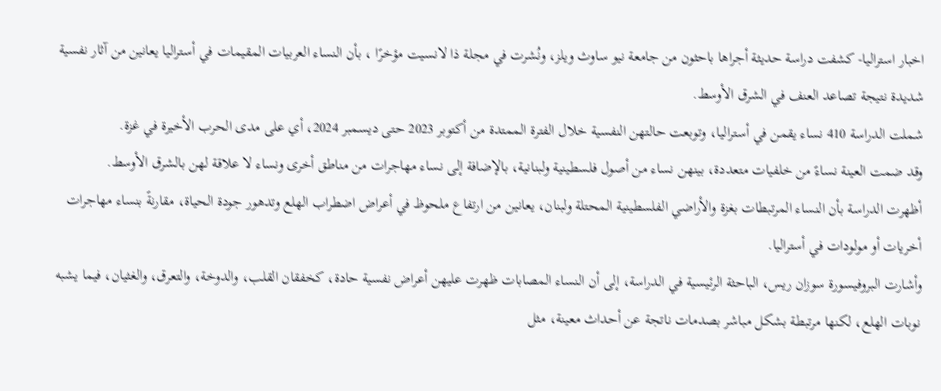اخبار استراليا- كشفت دراسة حديثة أجراها باحثون من جامعة نيو ساوث ويلز، ونُشرت في مجلة ذا لانسيت مؤخرًا ، بأن النساء العربيات المقيمات في أستراليا يعانين من آثار نفسية شديدة نتيجة تصاعد العنف في الشرق الأوسط.
شملت الدراسة 410 نساء يقمن في أستراليا، وتوبعت حالتهن النفسية خلال الفترة الممتدة من أكتوبر 2023 حتى ديسمبر 2024، أي على مدى الحرب الأخيرة في غزة.
وقد ضمت العينة نساءً من خلفيات متعددة، بينهن نساء من أصول فلسطينية ولبنانية، بالإضافة إلى نساء مهاجرات من مناطق أخرى ونساء لا علاقة لهن بالشرق الأوسط.
أظهرت الدراسة بأن النساء المرتبطات بغزة والأراضي الفلسطينية المحتلة ولبنان، يعانين من ارتفاع ملحوظ في أعراض اضطراب الهلع وتدهور جودة الحياة، مقارنةً بنساء مهاجرات أخريات أو مولودات في أستراليا.
وأشارت البروفيسورة سوزان ريس، الباحثة الرئيسية في الدراسة، إلى أن النساء المصابات ظهرت عليهن أعراض نفسية حادة، كخفقان القلب، والدوخة، والتعرق، والغثيان، فيما يشبه نوبات الهلع، لكنها مرتبطة بشكل مباشر بصدمات ناتجة عن أحداث معينة، مثل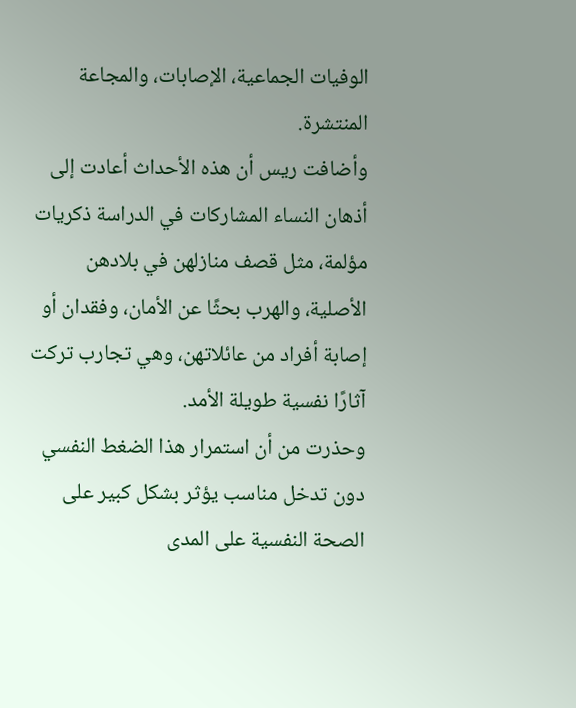الوفيات الجماعية، الإصابات، والمجاعة المنتشرة.
وأضافت ريس أن هذه الأحداث أعادت إلى أذهان النساء المشاركات في الدراسة ذكريات مؤلمة، مثل قصف منازلهن في بلادهن الأصلية، والهرب بحثًا عن الأمان، وفقدان أو إصابة أفراد من عائلاتهن، وهي تجارب تركت آثارًا نفسية طويلة الأمد.
وحذرت من أن استمرار هذا الضغط النفسي دون تدخل مناسب يؤثر بشكل كبير على الصحة النفسية على المدى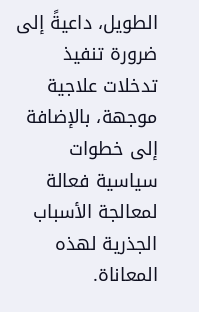الطويل، داعيةً إلى ضرورة تنفيذ تدخلات علاجية موجهة، بالإضافة إلى خطوات سياسية فعالة لمعالجة الأسباب الجذرية لهذه المعاناة.